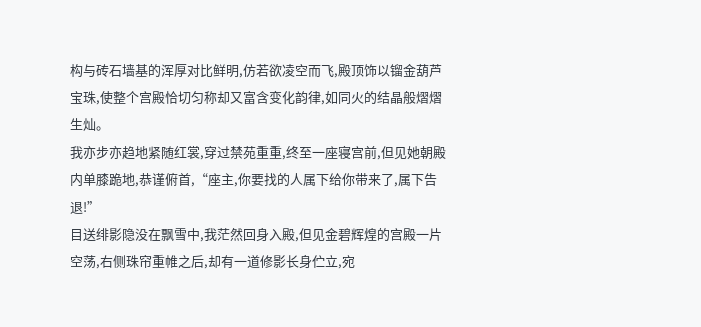构与砖石墙基的浑厚对比鲜明,仿若欲凌空而飞,殿顶饰以镏金葫芦宝珠,使整个宫殿恰切匀称却又富含变化韵律,如同火的结晶般熠熠生灿。
我亦步亦趋地紧随红裳,穿过禁苑重重,终至一座寝宫前,但见她朝殿内单膝跪地,恭谨俯首,“座主,你要找的人属下给你带来了,属下告退!”
目送绯影隐没在飘雪中,我茫然回身入殿,但见金碧辉煌的宫殿一片空荡,右侧珠帘重帷之后,却有一道修影长身伫立,宛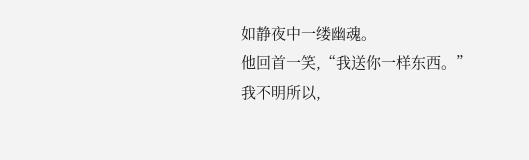如静夜中一缕幽魂。
他回首一笑,“我送你一样东西。”
我不明所以,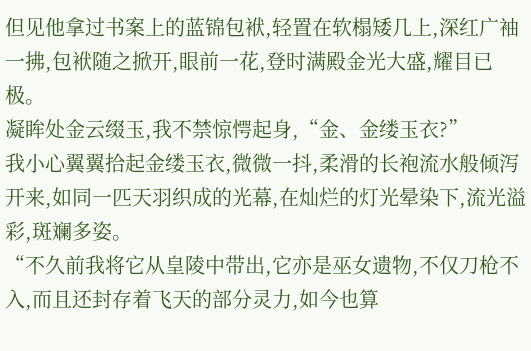但见他拿过书案上的蓝锦包袱,轻置在软榻矮几上,深红广袖一拂,包袱随之掀开,眼前一花,登时满殿金光大盛,耀目已极。
凝眸处金云缀玉,我不禁惊愕起身,“金、金缕玉衣?”
我小心翼翼拾起金缕玉衣,微微一抖,柔滑的长袍流水般倾泻开来,如同一匹天羽织成的光幕,在灿烂的灯光晕染下,流光溢彩,斑斓多姿。
“不久前我将它从皇陵中带出,它亦是巫女遗物,不仅刀枪不入,而且还封存着飞天的部分灵力,如今也算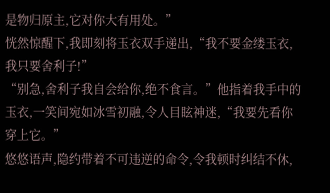是物归原主,它对你大有用处。”
恍然惊醒下,我即刻将玉衣双手递出,“我不要金缕玉衣,我只要舍利子!”
“别急,舍利子我自会给你,绝不食言。”他指着我手中的玉衣,一笑间宛如冰雪初融,令人目眩神迷,“我要先看你穿上它。”
悠悠语声,隐约带着不可违逆的命令,令我顿时纠结不休,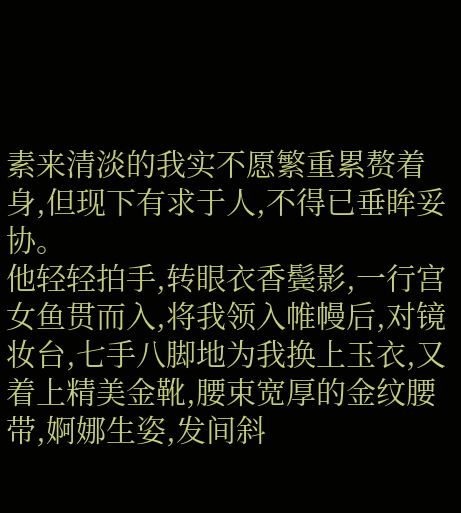素来清淡的我实不愿繁重累赘着身,但现下有求于人,不得已垂眸妥协。
他轻轻拍手,转眼衣香鬓影,一行宫女鱼贯而入,将我领入帷幔后,对镜妆台,七手八脚地为我换上玉衣,又着上精美金靴,腰束宽厚的金纹腰带,婀娜生姿,发间斜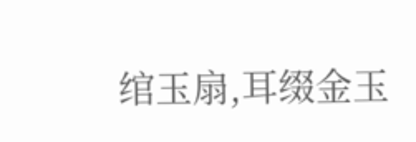绾玉扇,耳缀金玉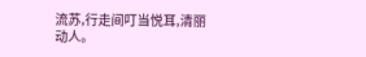流苏,行走间叮当悦耳,清丽动人。